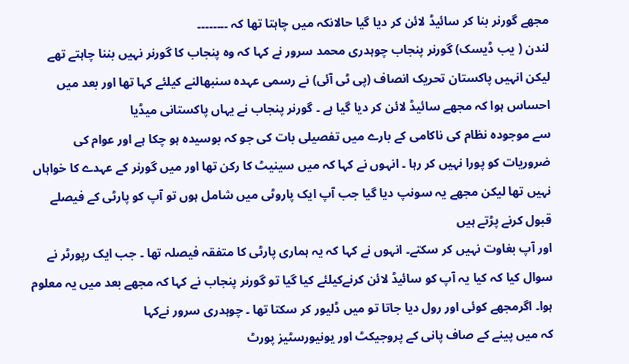مجھے گورنر بنا کر سائیڈ لائن کر دیا گیا حالانکہ میں چاہتا تھا کہ ۔۔۔۔۔۔۔۔
لندن ( یب ڈیسک) گورنر پنجاب چوہدری محمد سرور نے کہا کہ وہ پنجاب کا گورنر نہیں بننا چاہتے تھے لیکن انہیں پاکستان تحریک انصاف (پی ٹی آئی) نے رسمی عہدہ سنبھالنے کیلئے کہا تھا اور بعد میں احساس ہوا کہ مجھے سائیڈ لائن کر دیا گیا ہے ۔ گورنر پنجاب نے یہاں پاکستانی میڈیا
سے موجودہ نظام کی ناکامی کے بارے میں تفصیلی بات کی جو کہ بوسیدہ ہو چکا ہے اور عوام کی ضروریات کو پورا نہیں کر رہا ۔ انہوں نے کہا کہ میں سینیٹ کا رکن تھا اور میں گورنر کے عہدے کا خواہاں نہیں تھا لیکن مجھے یہ سونپ دیا گیا جب آپ ایک پاروٹی میں شامل ہوں تو آپ کو پارٹی کے فیصلے قبول کرنے پڑتے ہیں
اور آپ بغاوت نہیں کر سکتے۔ انہوں نے کہا کہ یہ ہماری پارٹی کا متفقہ فیصلہ تھا ۔ جب ایک رپورٹر نے سوال کیا کہ کیا یہ آپ کو سائیڈ لائن کرنےکیلئے کیا گیا تو گورنر پنجاب نے کہا کہ مجھے بعد میں یہ معلوم ہوا۔ اگرمجھے کوئی اور رول دیا جاتا تو میں ڈلیور کر سکتا تھا ۔ چوہدری سرور نےکہا
کہ میں پینے کے صاف پانی کے پروجیکٹ اور یونیورسٹیز پورٹ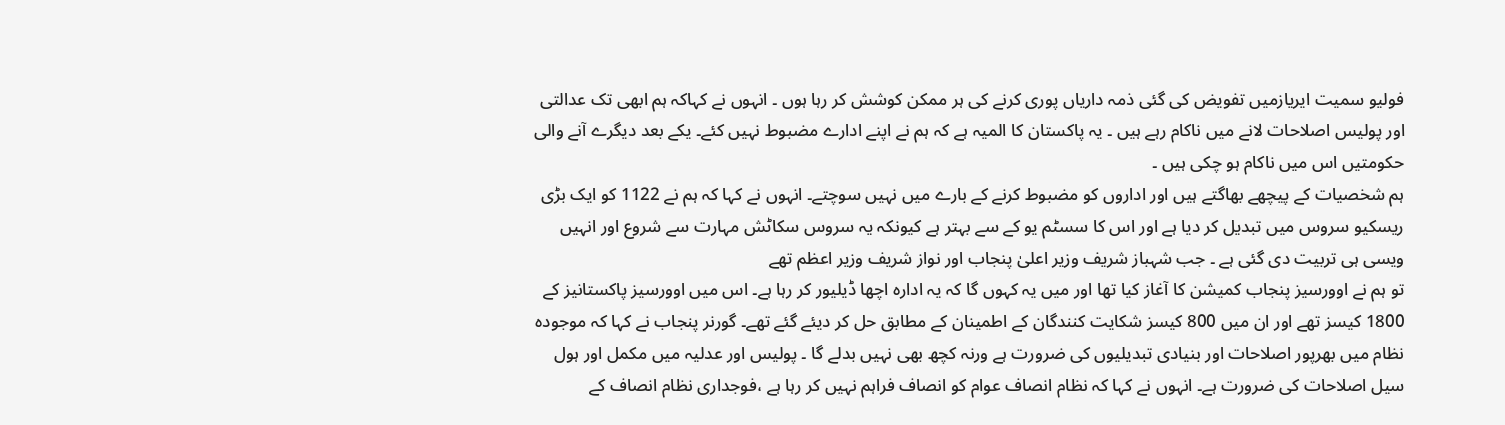فولیو سمیت ایریازمیں تفویض کی گئی ذمہ داریاں پوری کرنے کی ہر ممکن کوشش کر رہا ہوں ۔ انہوں نے کہاکہ ہم ابھی تک عدالتی اور پولیس اصلاحات لانے میں ناکام رہے ہیں ۔ یہ پاکستان کا المیہ ہے کہ ہم نے اپنے ادارے مضبوط نہیں کئے۔ یکے بعد دیگرے آنے والی حکومتیں اس میں ناکام ہو چکی ہیں ۔
ہم شخصیات کے پیچھے بھاگتے ہیں اور اداروں کو مضبوط کرنے کے بارے میں نہیں سوچتے۔ انہوں نے کہا کہ ہم نے 1122 کو ایک بڑی ریسکیو سروس میں تبدیل کر دیا ہے اور اس کا سسٹم یو کے سے بہتر ہے کیونکہ یہ سروس سکاٹش مہارت سے شروع اور انہیں ویسی ہی تربیت دی گئی ہے ۔ جب شہباز شریف وزیر اعلیٰ پنجاب اور نواز شریف وزیر اعظم تھے
تو ہم نے اوورسیز پنجاب کمیشن کا آغاز کیا تھا اور میں یہ کہوں گا کہ یہ ادارہ اچھا ڈیلیور کر رہا ہے۔ اس میں اوورسیز پاکستانیز کے 1800 کیسز تھے اور ان میں 800 کیسز شکایت کنندگان کے اطمینان کے مطابق حل کر دیئے گئے تھے۔ گورنر پنجاب نے کہا کہ موجودہ نظام میں بھرپور اصلاحات اور بنیادی تبدیلیوں کی ضرورت ہے ورنہ کچھ بھی نہیں بدلے گا ۔ پولیس اور عدلیہ میں مکمل اور ہول سیل اصلاحات کی ضرورت ہے۔ انہوں نے کہا کہ نظام انصاف عوام کو انصاف فراہم نہیں کر رہا ہے ،فوجداری نظام انصاف کے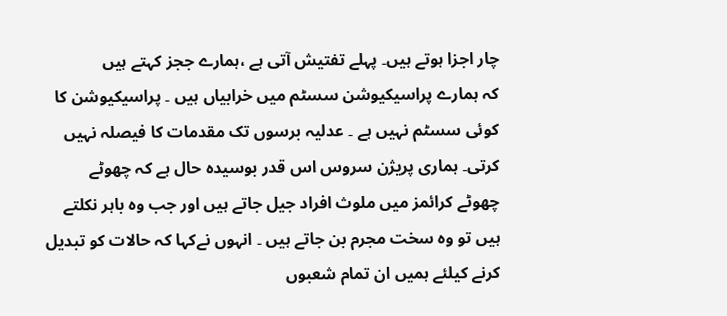چار اجزا ہوتے ہیں۔ پہلے تفتیش آتی ہے ،ہمارے ججز کہتے ہیں
کہ ہمارے پراسیکیوشن سسٹم میں خرابیاں ہیں ۔ پراسیکیوشن کا کوئی سسٹم نہیں ہے ۔ عدلیہ برسوں تک مقدمات کا فیصلہ نہیں کرتی۔ ہماری پریژن سروس اس قدر بوسیدہ حال ہے کہ چھوٹے چھوٹے کرائمز میں ملوث افراد جیل جاتے ہیں اور جب وہ باہر نکلتے ہیں تو وہ سخت مجرم بن جاتے ہیں ۔ انہوں نےکہا کہ حالات کو تبدیل کرنے کیلئے ہمیں ان تمام شعبوں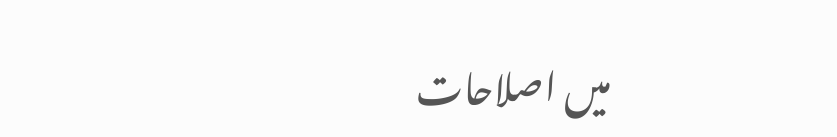میں اصلاحات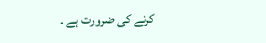کرنے کی ضرورت ہے ۔